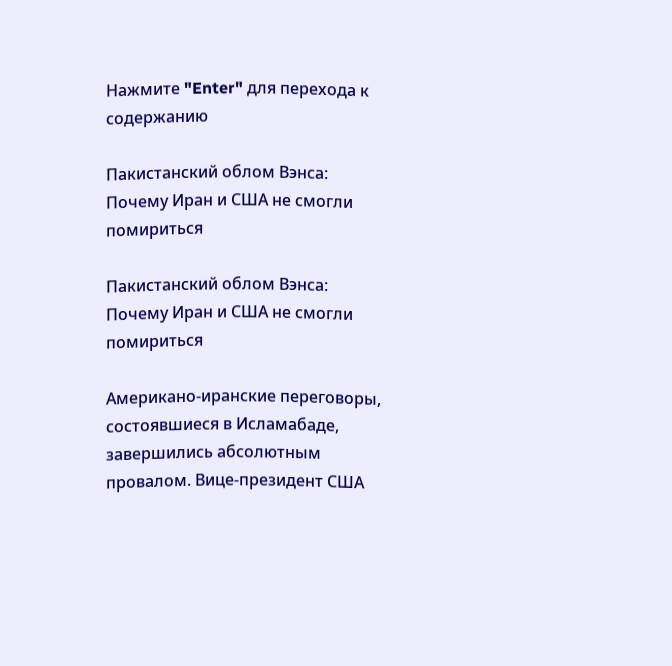Нажмите "Enter" для перехода к содержанию

Пакистанский облом Вэнса: Почему Иран и США не смогли помириться

Пакистанский облом Вэнса: Почему Иран и США не смогли помириться

Американо-иранские переговоры, состоявшиеся в Исламабаде, завершились абсолютным провалом. Вице-президент США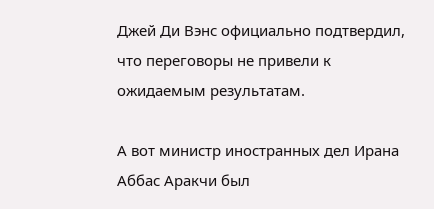Джей Ди Вэнс официально подтвердил, что переговоры не привели к ожидаемым результатам.

А вот министр иностранных дел Ирана Аббас Аракчи был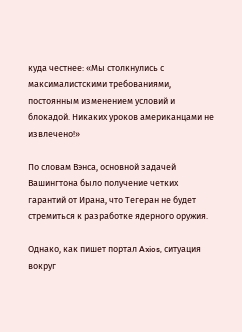куда честнее: «Мы столкнулись с максималистскими требованиями, постоянным изменением условий и блокадой. Никаких уроков американцами не извлечено!»

По словам Вэнса, основной задачей Вашингтона было получение четких гарантий от Ирана, что Тегеран не будет стремиться к разработке ядерного оружия.

Однако, как пишет портал Axios, ситуация вокруг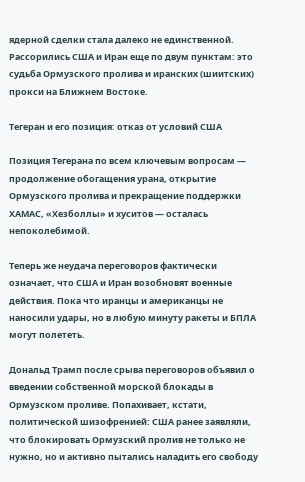ядерной сделки стала далеко не единственной. Рассорились США и Иран еще по двум пунктам: это судьба Ормузского пролива и иранских (шиитских) прокси на Ближнем Востоке.

Тегеран и его позиция: отказ от условий США

Позиция Тегерана по всем ключевым вопросам — продолжение обогащения урана, открытие Ормузского пролива и прекращение поддержки ХАМАС, «Хезболлы» и хуситов — осталась непоколебимой.

Теперь же неудача переговоров фактически означает, что США и Иран возобновят военные действия. Пока что иранцы и американцы не наносили удары, но в любую минуту ракеты и БПЛА могут полететь.

Дональд Трамп после срыва переговоров объявил о введении собственной морской блокады в Ормузском проливе. Попахивает, кстати, политической шизофренией: США ранее заявляли, что блокировать Ормузский пролив не только не нужно, но и активно пытались наладить его свободу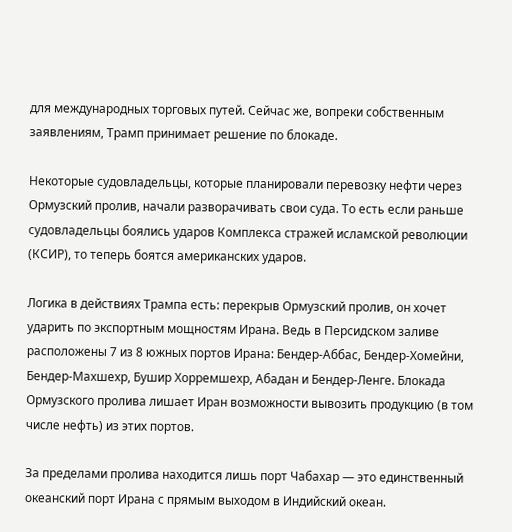для международных торговых путей. Сейчас же, вопреки собственным заявлениям, Трамп принимает решение по блокаде.

Некоторые судовладельцы, которые планировали перевозку нефти через Ормузский пролив, начали разворачивать свои суда. То есть если раньше судовладельцы боялись ударов Комплекса стражей исламской революции (КСИР), то теперь боятся американских ударов.

Логика в действиях Трампа есть: перекрыв Ормузский пролив, он хочет ударить по экспортным мощностям Ирана. Ведь в Персидском заливе расположены 7 из 8 южных портов Ирана: Бендер-Аббас, Бендер-Хомейни, Бендер-Махшехр, Бушир Хорремшехр, Абадан и Бендер-Ленге. Блокада Ормузского пролива лишает Иран возможности вывозить продукцию (в том числе нефть) из этих портов.

За пределами пролива находится лишь порт Чабахар — это единственный океанский порт Ирана с прямым выходом в Индийский океан.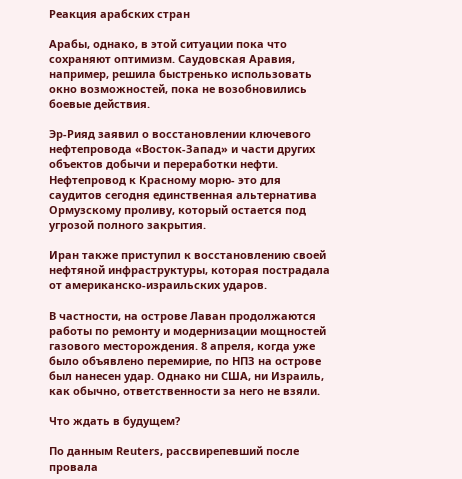Реакция арабских стран

Арабы, однако, в этой ситуации пока что сохраняют оптимизм. Саудовская Аравия, например, решила быстренько использовать окно возможностей, пока не возобновились боевые действия.

Эр-Рияд заявил о восстановлении ключевого нефтепровода «Восток-Запад» и части других объектов добычи и переработки нефти. Нефтепровод к Красному морю- это для саудитов сегодня единственная альтернатива Ормузскому проливу, который остается под угрозой полного закрытия.

Иран также приступил к восстановлению своей нефтяной инфраструктуры, которая пострадала от американско-израильских ударов.

В частности, на острове Лаван продолжаются работы по ремонту и модернизации мощностей газового месторождения. 8 апреля, когда уже было объявлено перемирие, по НПЗ на острове был нанесен удар. Однако ни США, ни Израиль, как обычно, ответственности за него не взяли.

Что ждать в будущем?

По данным Reuters, рассвирепевший после провала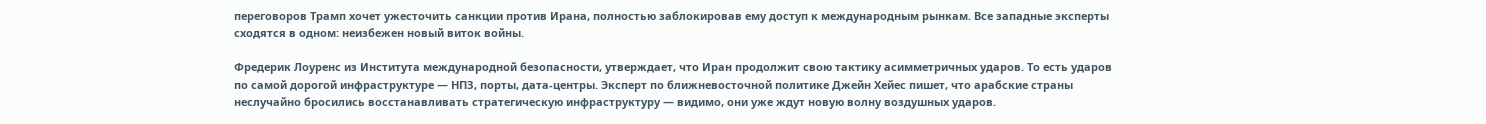переговоров Трамп хочет ужесточить санкции против Ирана, полностью заблокировав ему доступ к международным рынкам. Все западные эксперты сходятся в одном: неизбежен новый виток войны.

Фредерик Лоуренс из Института международной безопасности, утверждает, что Иран продолжит свою тактику асимметричных ударов. То есть ударов по самой дорогой инфраструктуре — НПЗ, порты, дата-центры. Эксперт по ближневосточной политике Джейн Хейес пишет, что арабские страны неслучайно бросились восстанавливать стратегическую инфраструктуру — видимо, они уже ждут новую волну воздушных ударов.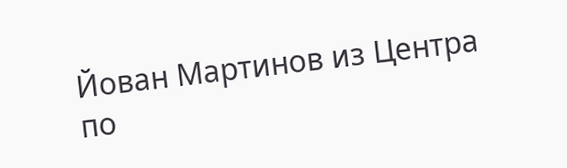Йован Мартинов из Центра по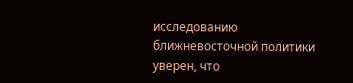исследованию ближневосточной политики уверен, что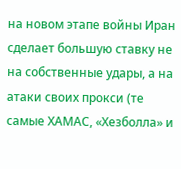на новом этапе войны Иран сделает большую ставку не на собственные удары, а на атаки своих прокси (те самые ХАМАС, «Хезболла» и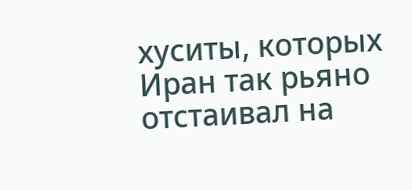хуситы, которых Иран так рьяно отстаивал на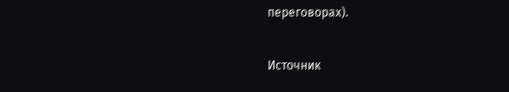переговорах).

Источник